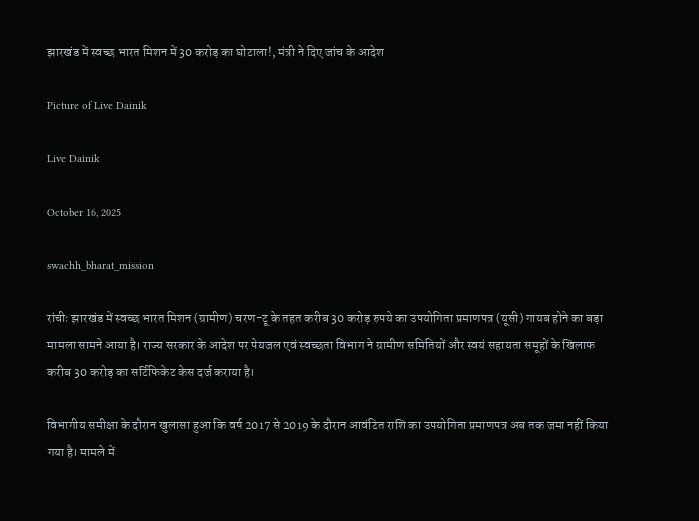झारखंड में स्वच्छ भारत मिशन में 30 करोड़ का घोटाला!, मंत्री ने दिए जांच के आदेश

Picture of Live Dainik

Live Dainik

October 16, 2025

swachh_bharat_mission

रांचीः झारखंड में स्वच्छ भारत मिशन (ग्रामीण) चरण-टू के तहत करीब 30 करोड़ रुपये का उपयोगिता प्रमाणपत्र (यूसी) गायब होने का बड़ा मामला सामने आया है। राज्य सरकार के आदेश पर पेयजल एवं स्वच्छता विभाग ने ग्रामीण समितियों और स्वयं सहायता समूहों के खिलाफ करीब 30 करोड़ का सर्टिफिकेट केस दर्ज कराया है।

विभागीय समीक्षा के दौरान खुलासा हुआ कि वर्ष 2017 से 2019 के दौरान आवंटित राशि का उपयोगिता प्रमाणपत्र अब तक जमा नहीं किया गया है। मामले में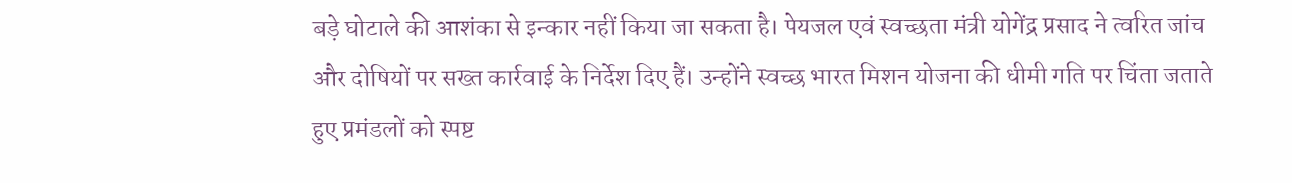बड़े घोटाले की आशंका से इन्कार नहीं किया जा सकता है। पेयजल एवं स्वच्छता मंत्री योगेंद्र प्रसाद ने त्वरित जांच और दोषियों पर सख्त कार्रवाई के निर्देश दिए हैं। उन्होंने स्वच्छ भारत मिशन योजना की धीमी गति पर चिंता जताते हुए प्रमंडलों को स्पष्ट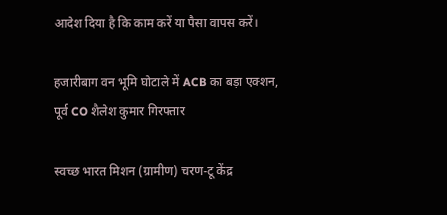आदेश दिया है कि काम करें या पैसा वापस करें।

हजारीबाग वन भूमि घोटाले में ACB का बड़ा एक्शन, पूर्व CO शैलेश कुमार गिरफ्तार

स्वच्छ भारत मिशन (ग्रामीण) चरण-टू केंद्र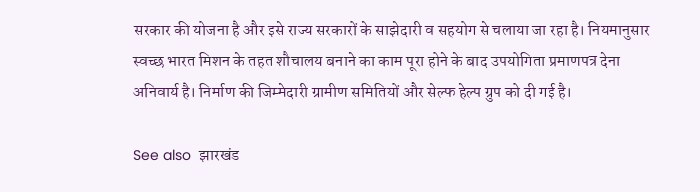सरकार की योजना है और इसे राज्य सरकारों के साझेदारी व सहयोग से चलाया जा रहा है। नियमानुसार स्वच्छ भारत मिशन के तहत शौचालय बनाने का काम पूरा होने के बाद उपयोगिता प्रमाणपत्र देना अनिवार्य है। निर्माण की जिम्मेदारी ग्रामीण समितियों और सेल्फ हेल्प ग्रुप को दी गई है।

See also  झारखंड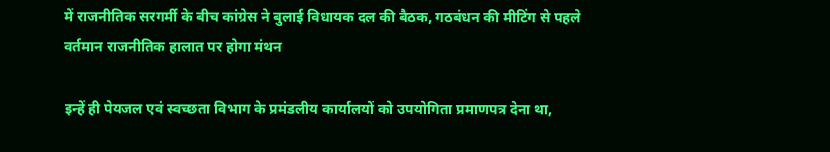में राजनीतिक सरगर्मी के बीच कांग्रेस ने बुलाई विधायक दल की बैठक, गठबंधन की मीटिंग से पहले वर्तमान राजनीतिक हालात पर होगा मंथन

इन्हें ही पेयजल एवं स्वच्छता विभाग के प्रमंडलीय कार्यालयों को उपयोगिता प्रमाणपत्र देना था,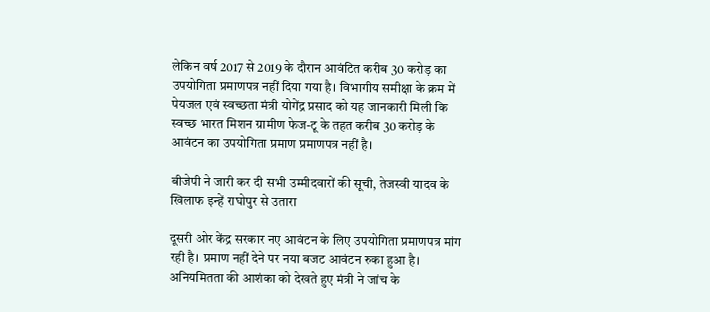लेकिन वर्ष 2017 से 2019 के दौरान आवंटित करीब 30 करोड़ का उपयोगिता प्रमाणपत्र नहीं दिया गया है। विभागीय समीक्षा के क्रम में पेयजल एवं स्वच्छता मंत्री योगेंद्र प्रसाद को यह जानकारी मिली कि स्वच्छ भारत मिशन ग्रामीण फेज-टू के तहत करीब 30 करोड़ के आवंटन का उपयोगिता प्रमाण प्रमाणपत्र नहीं है।

बीजेपी ने जारी कर दी सभी उम्मीदवारों की सूची, तेजस्वी यादव के खिलाफ इन्हें राघोपुर से उतारा

दूसरी ओर केंद्र सरकार नए आवंटन के लिए उपयोगिता प्रमाणपत्र मांग रही है। प्रमाण नहीं देने पर नया बजट आवंटन रुका हुआ है। अनियमितता की आशंका को देखते हुए मंत्री ने जांच के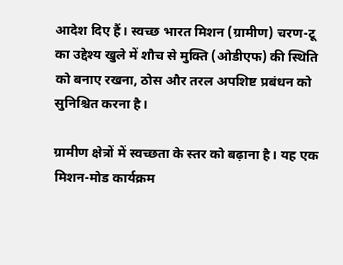आदेश दिए हैं। स्वच्छ भारत मिशन (ग्रामीण) चरण-टू का उद्देश्य खुले में शौच से मुक्ति (ओडीएफ) की स्थिति को बनाए रखना, ठोस और तरल अपशिष्ट प्रबंधन को सुनिश्चित करना है।

ग्रामीण क्षेत्रों में स्वच्छता के स्तर को बढ़ाना है। यह एक मिशन-मोड कार्यक्रम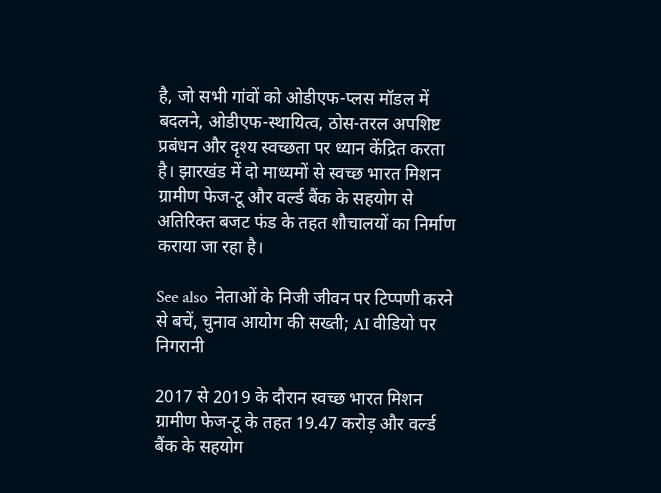है, जो सभी गांवों को ओडीएफ-प्लस मॉडल में बदलने, ओडीएफ-स्थायित्व, ठोस-तरल अपशिष्ट प्रबंधन और दृश्य स्वच्छता पर ध्यान केंद्रित करता है। झारखंड में दो माध्यमों से स्वच्छ भारत मिशन ग्रामीण फेज-टू और वर्ल्ड बैंक के सहयोग से अतिरिक्त बजट फंड के तहत शौचालयों का निर्माण कराया जा रहा है।

See also  नेताओं के निजी जीवन पर टिप्पणी करने से बचें, चुनाव आयोग की सख्ती; AI वीडियो पर निगरानी

2017 से 2019 के दौरान स्वच्छ भारत मिशन ग्रामीण फेज-टू के तहत 19.47 करोड़ और वर्ल्ड बैंक के सहयोग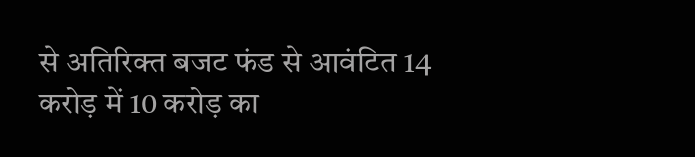से अतिरिक्त बजट फंड से आवंटित 14 करोड़ में 10 करोड़ का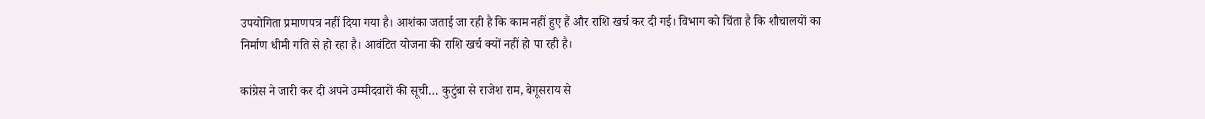उपयोगिता प्रमाणपत्र नहीं दिया गया है। आशंका जताई जा रही है कि काम नहीं हुए हैं और राशि खर्च कर दी गई। विभाग को चिंता है कि शौचालयों का निर्माण धीमी गति से हो रहा है। आवंटित योजना की राशि खर्च क्यों नहीं हो पा रही है।

कांग्रेस ने जारी कर दी अपने उम्मीदवारों की सूची… कुटुंबा से राजेश राम, बेगूसराय से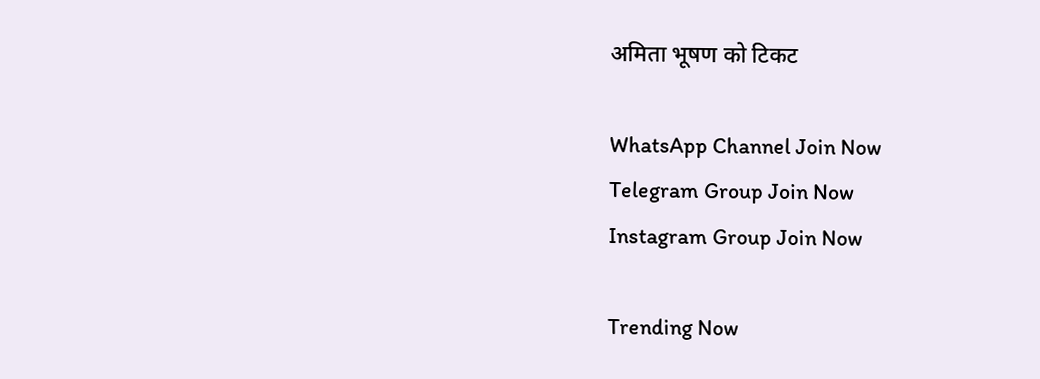अमिता भूषण को टिकट

WhatsApp Channel Join Now
Telegram Group Join Now
Instagram Group Join Now

Trending Now